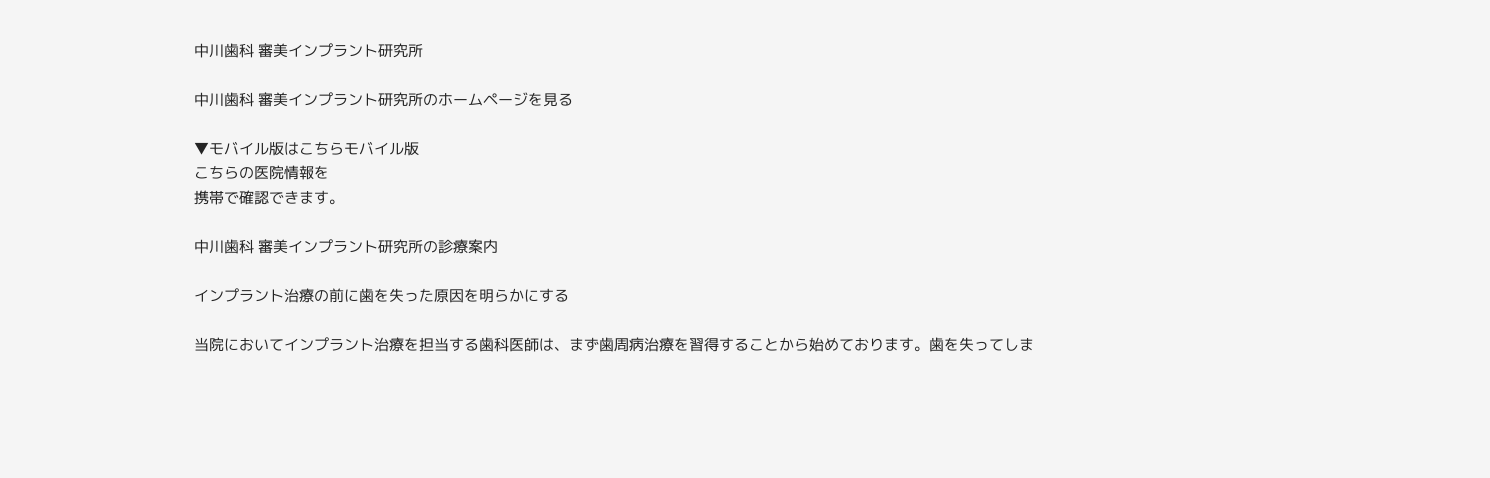中川歯科 審美インプラント研究所

中川歯科 審美インプラント研究所のホームページを見る

▼モバイル版はこちらモバイル版
こちらの医院情報を
携帯で確認できます。

中川歯科 審美インプラント研究所の診療案内

インプラント治療の前に歯を失った原因を明らかにする

当院においてインプラント治療を担当する歯科医師は、まず歯周病治療を習得することから始めております。歯を失ってしま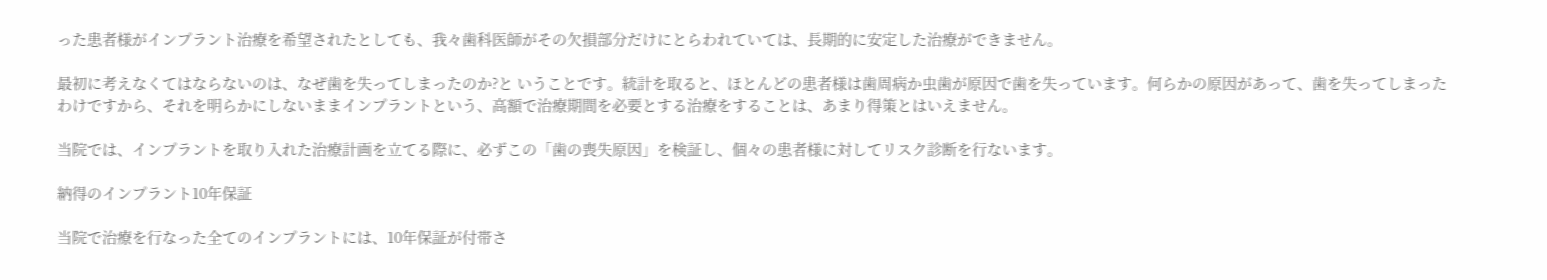った患者様がインプラント治療を希望されたとしても、我々歯科医師がその欠損部分だけにとらわれていては、長期的に安定した治療ができません。

最初に考えなくてはならないのは、なぜ歯を失ってしまったのか?と いうことです。統計を取ると、ほとんどの患者様は歯周病か虫歯が原因で歯を失っています。何らかの原因があって、歯を失ってしまったわけですから、それを明らかにしないままインプラントという、高額で治療期間を必要とする治療をすることは、あまり得策とはいえません。

当院では、インプラントを取り入れた治療計画を立てる際に、必ずこの「歯の喪失原因」を検証し、個々の患者様に対してリスク診断を行ないます。

納得のインプラント10年保証

当院で治療を行なった全てのインプラントには、10年保証が付帯さ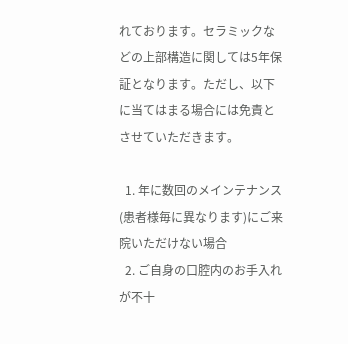れております。セラミックなどの上部構造に関しては5年保証となります。ただし、以下に当てはまる場合には免責とさせていただきます。

  1. 年に数回のメインテナンス(患者様毎に異なります)にご来院いただけない場合
  2. ご自身の口腔内のお手入れが不十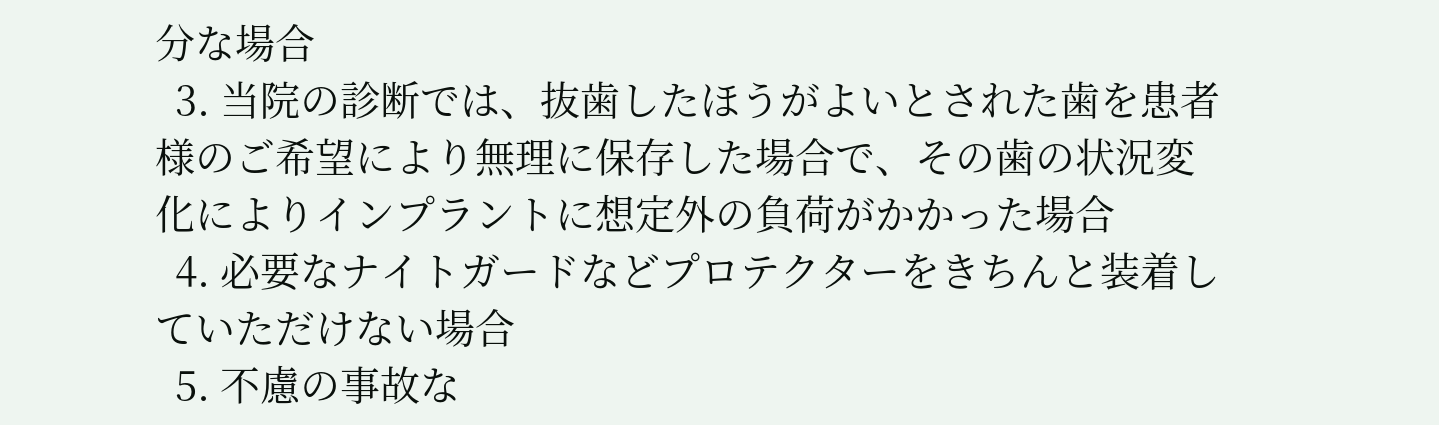分な場合
  3. 当院の診断では、抜歯したほうがよいとされた歯を患者様のご希望により無理に保存した場合で、その歯の状況変化によりインプラントに想定外の負荷がかかった場合
  4. 必要なナイトガードなどプロテクターをきちんと装着していただけない場合
  5. 不慮の事故な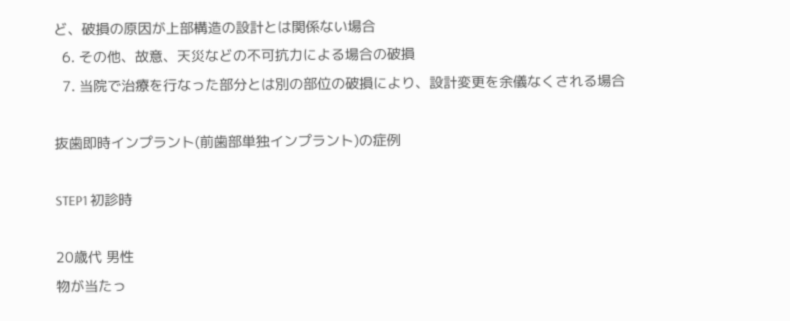ど、破損の原因が上部構造の設計とは関係ない場合
  6. その他、故意、天災などの不可抗力による場合の破損
  7. 当院で治療を行なった部分とは別の部位の破損により、設計変更を余儀なくされる場合

抜歯即時インプラント(前歯部単独インプラント)の症例

STEP1 初診時

20歳代 男性
物が当たっ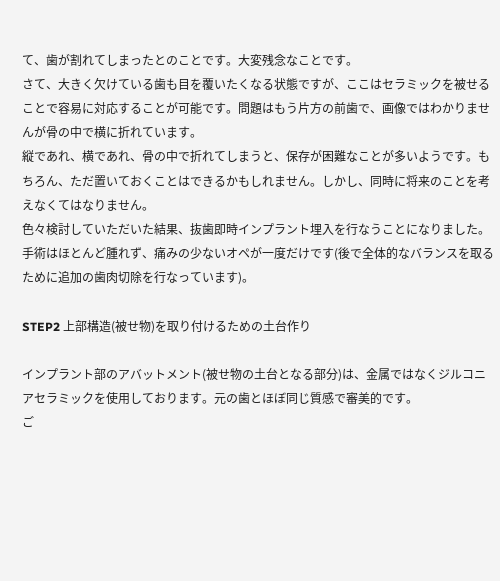て、歯が割れてしまったとのことです。大変残念なことです。
さて、大きく欠けている歯も目を覆いたくなる状態ですが、ここはセラミックを被せることで容易に対応することが可能です。問題はもう片方の前歯で、画像ではわかりませんが骨の中で横に折れています。
縦であれ、横であれ、骨の中で折れてしまうと、保存が困難なことが多いようです。もちろん、ただ置いておくことはできるかもしれません。しかし、同時に将来のことを考えなくてはなりません。
色々検討していただいた結果、抜歯即時インプラント埋入を行なうことになりました。手術はほとんど腫れず、痛みの少ないオペが一度だけです(後で全体的なバランスを取るために追加の歯肉切除を行なっています)。

STEP2 上部構造(被せ物)を取り付けるための土台作り

インプラント部のアバットメント(被せ物の土台となる部分)は、金属ではなくジルコニアセラミックを使用しております。元の歯とほぼ同じ質感で審美的です。
ご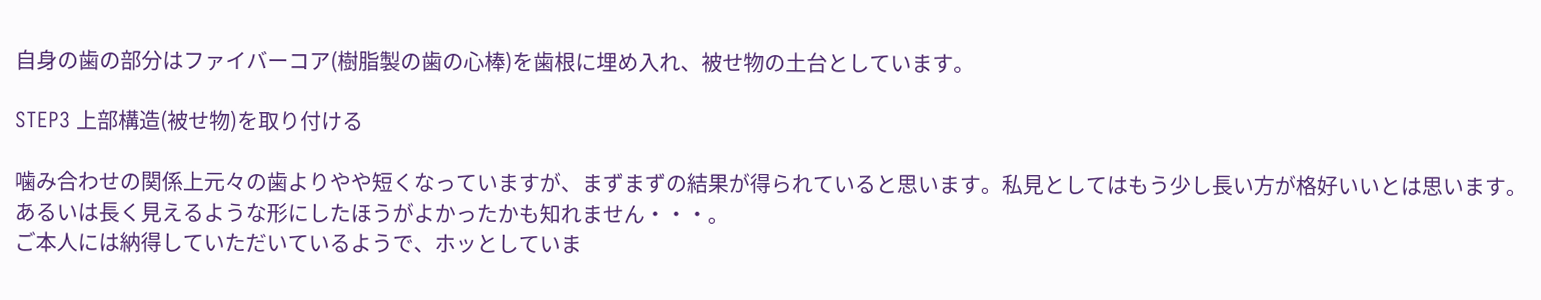自身の歯の部分はファイバーコア(樹脂製の歯の心棒)を歯根に埋め入れ、被せ物の土台としています。

STEP3 上部構造(被せ物)を取り付ける

噛み合わせの関係上元々の歯よりやや短くなっていますが、まずまずの結果が得られていると思います。私見としてはもう少し長い方が格好いいとは思います。あるいは長く見えるような形にしたほうがよかったかも知れません・・・。
ご本人には納得していただいているようで、ホッとしていま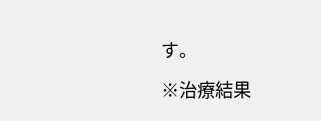す。

※治療結果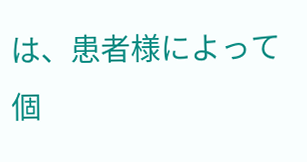は、患者様によって個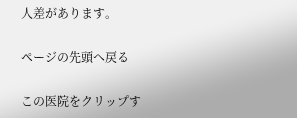人差があります。

ページの先頭へ戻る

この医院をクリップす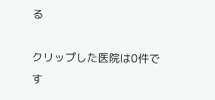る

クリップした医院は0件です